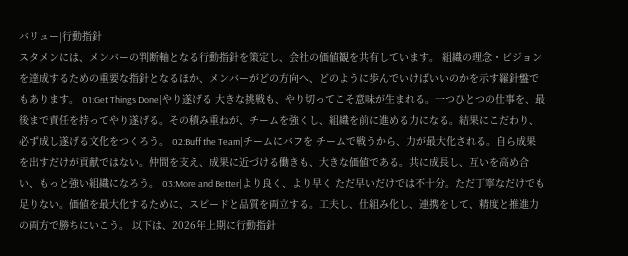バリュー|行動指針
スタメンには、メンバーの判断軸となる行動指針を策定し、会社の価値観を共有しています。 組織の理念・ビジョンを達成するための重要な指針となるほか、メンバーがどの方向へ、どのように歩んでいけばいいのかを示す羅針盤でもあります。 01:Get Things Done|やり遂げる 大きな挑戦も、やり切ってこそ意味が生まれる。一つひとつの仕事を、最後まで責任を持ってやり遂げる。その積み重ねが、チームを強くし、組織を前に進める力になる。結果にこだわり、必ず成し遂げる文化をつくろう。 02:Buff the Team|チームにバフを チームで戦うから、力が最大化される。自ら成果を出すだけが貢献ではない。仲間を支え、成果に近づける働きも、大きな価値である。共に成長し、互いを高め合い、もっと強い組織になろう。 03:More and Better|より良く、より早く ただ早いだけでは不十分。ただ丁寧なだけでも足りない。価値を最大化するために、スピードと品質を両立する。工夫し、仕組み化し、連携をして、精度と推進力の両方で勝ちにいこう。 以下は、2026年上期に行動指針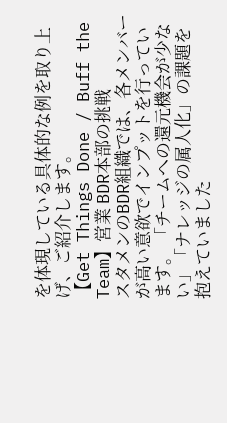を体現している具体的な例を取り上げ、ご紹介します。
【Get Things Done / Buff the Team】営業 BDR本部の挑戦
スタメンのBDR組織では、各メンバーが高い意欲でインプットを行っています。 「チームへの還元機会が少ない」「ナレッジの属人化」の課題を抱えていました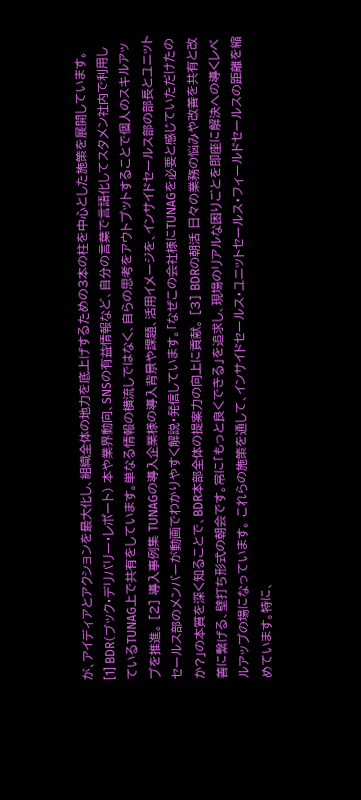が、アイディアとアクションを最大化し、組織全体の地力を底上げするための3本の柱を中心とした施策を展開しています。 [1] BDR(ブック・デリバリー・レポート) 本や業界動向、SNSの有益情報など、自分の言葉で言語化してスタメン社内で利用しているTUNAG上で共有をしています。単なる情報の横流しではなく、自らの思考をアウトプットすることで個人のスキルアップを推進。 [2] 導入事例集 TUNAGの導入企業様の導入背景や課題、活用イメージを、インサイドセールス部の部長とユニットセールス部のメンバーが動画でわかりやすく解説・発信しています。「なぜこの会社様にTUNAGを必要と感じていただけたのか?」の本質を深く知ることで、BDR本部全体の提案力の向上に貢献。 [3] BDRの朝活 日々の業務の悩みや改善を共有と改善に繋げる、壁打ち形式の朝会です。常に「もっと良くできる」を追求し、現場のリアルな困りごとを即座に解決への導くレベルアップの場になっています。 これらの施策を通して、インサイドセールス・ユニットセールス・フィールドセールスの距離を縮めています。特に、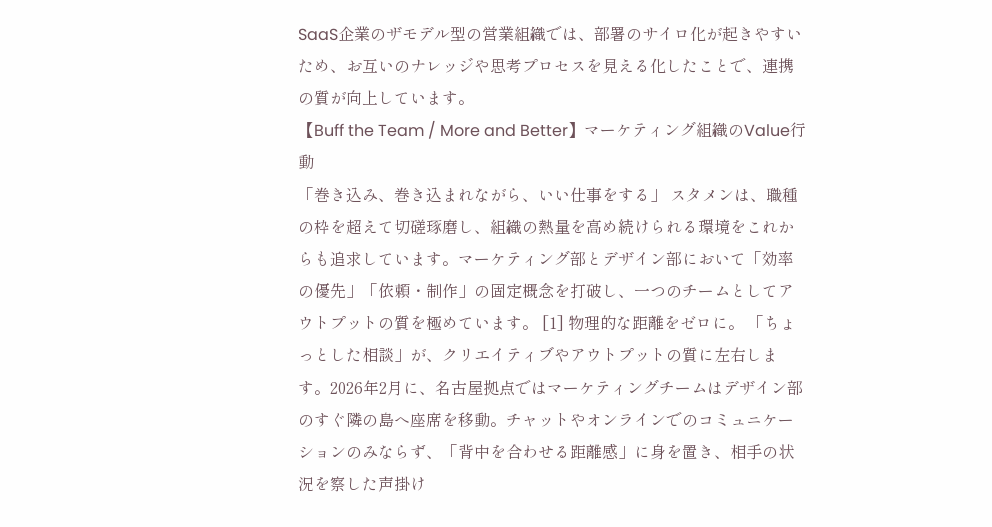SaaS企業のザモデル型の営業組織では、部署のサイロ化が起きやすいため、お互いのナレッジや思考プロセスを見える化したことで、連携の質が向上しています。
【Buff the Team / More and Better】マーケティング組織のValue行動
「巻き込み、巻き込まれながら、いい仕事をする」 スタメンは、職種の枠を超えて切磋琢磨し、組織の熱量を高め続けられる環境をこれからも追求しています。マーケティング部とデザイン部において「効率の優先」「依頼・制作」の固定概念を打破し、一つのチームとしてアウトプットの質を極めています。 [1] 物理的な距離をゼロに。 「ちょっとした相談」が、クリエイティブやアウトプットの質に左右します。2026年2月に、名古屋拠点ではマーケティングチームはデザイン部のすぐ隣の島へ座席を移動。チャットやオンラインでのコミュニケーションのみならず、「背中を合わせる距離感」に身を置き、相手の状況を察した声掛け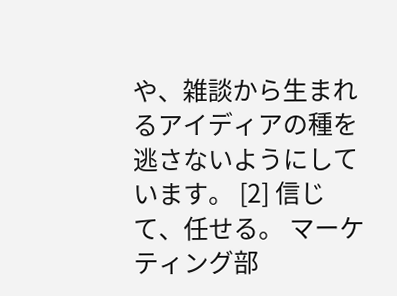や、雑談から生まれるアイディアの種を逃さないようにしています。 [2] 信じて、任せる。 マーケティング部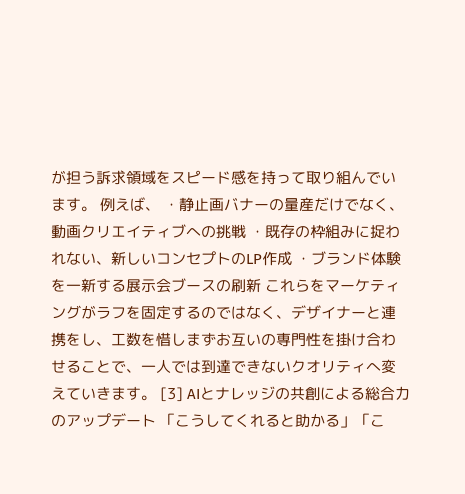が担う訴求領域をスピード感を持って取り組んでいます。 例えば、 ・静止画バナーの量産だけでなく、動画クリエイティブへの挑戦 ・既存の枠組みに捉われない、新しいコンセプトのLP作成 ・ブランド体験を一新する展示会ブースの刷新 これらをマーケティングがラフを固定するのではなく、デザイナーと連携をし、工数を惜しまずお互いの専門性を掛け合わせることで、一人では到達できないクオリティへ変えていきます。 [3] AIとナレッジの共創による総合力のアップデート 「こうしてくれると助かる」「こ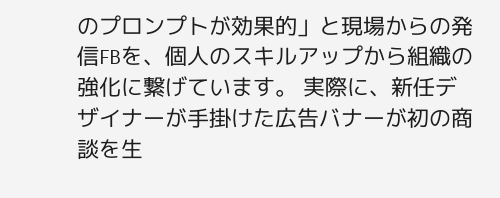のプロンプトが効果的」と現場からの発信FBを、個人のスキルアップから組織の強化に繋げています。 実際に、新任デザイナーが手掛けた広告バナーが初の商談を生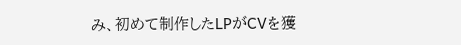み、初めて制作したLPがCVを獲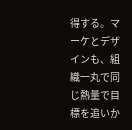得する。マーケとデザインも、組織一丸で同じ熱量で目標を追いか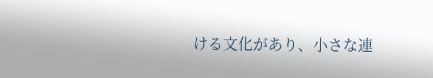ける文化があり、小さな連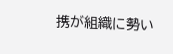携が組織に勢い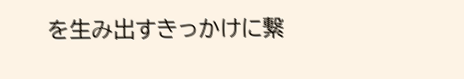を生み出すきっかけに繋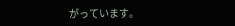がっています。